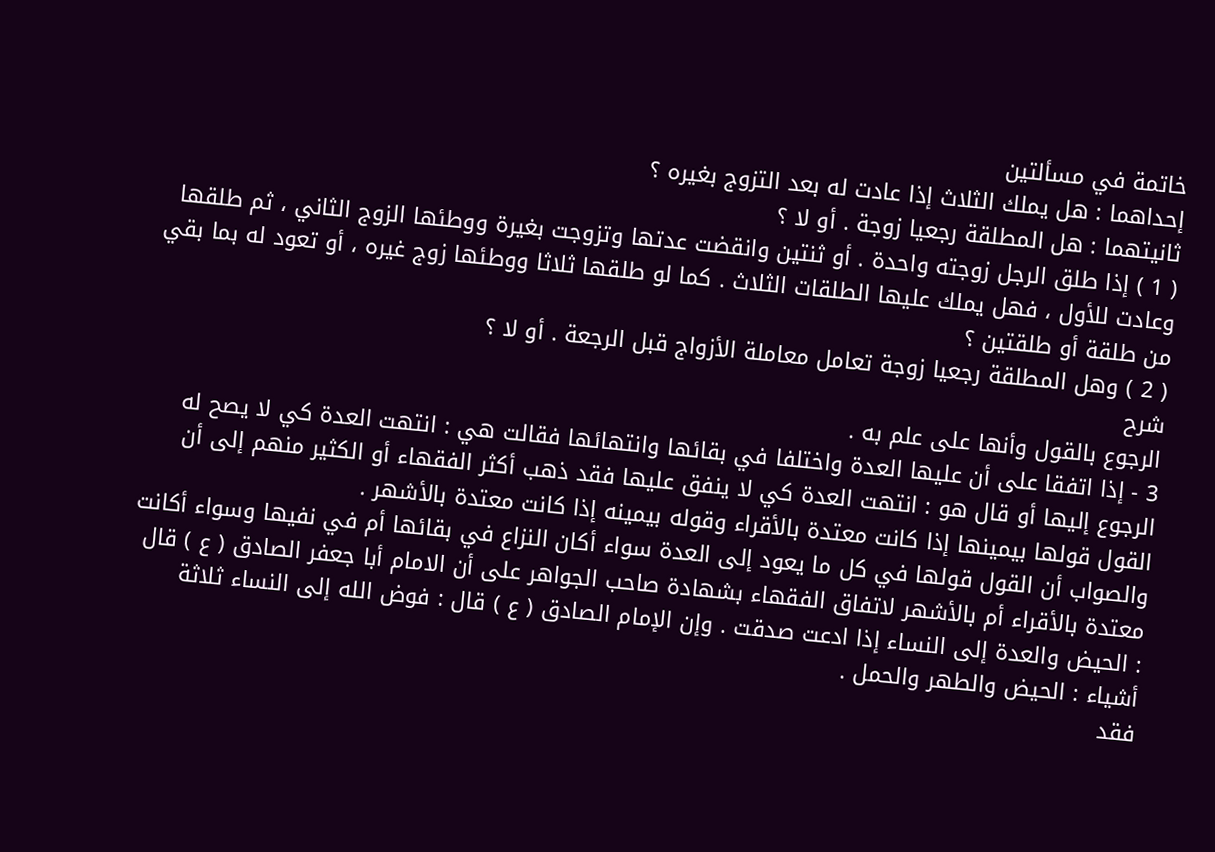خاتمة في مسألتين
إحداهما : هل يملك الثلاث إذا عادت له بعد التزوج بغيره ؟
ثانيتهما : هل المطلقة رجعيا زوجة . أو لا ؟
( 1 ) إذا طلق الرجل زوجته واحدة . أو ثنتين وانقضت عدتها وتزوجت بغيرة ووطئها الزوج الثاني ، ثم طلقها وعادت للأول ، فهل يملك عليها الطلقات الثلاث . كما لو طلقها ثلاثا ووطئها زوج غيره ، أو تعود له بما بقي من طلقة أو طلقتين ؟
( 2 ) وهل المطلقة رجعيا زوجة تعامل معاملة الأزواج قبل الرجعة . أو لا ؟
شرح
الرجوع بالقول وأنها على علم به .
3 - إذا اتفقا على أن عليها العدة واختلفا في بقائها وانتهائها فقالت هي : انتهت العدة كي لا يصح له الرجوع إليها أو قال هو : انتهت العدة كي لا ينفق عليها فقد ذهب أكثر الفقهاء أو الكثير منهم إلى أن القول قولها بيمينها إذا كانت معتدة بالأقراء وقوله بيمينه إذا كانت معتدة بالأشهر .
والصواب أن القول قولها في كل ما يعود إلى العدة سواء أكان النزاع في بقائها أم في نفيها وسواء أكانت معتدة بالأقراء أم بالأشهر لاتفاق الفقهاء بشهادة صاحب الجواهر على أن الامام أبا جعفر الصادق ( ع ) قال : الحيض والعدة إلى النساء إذا ادعت صدقت . وإن الإمام الصادق ( ع ) قال : فوض الله إلى النساء ثلاثة أشياء : الحيض والطهر والحمل .
فقد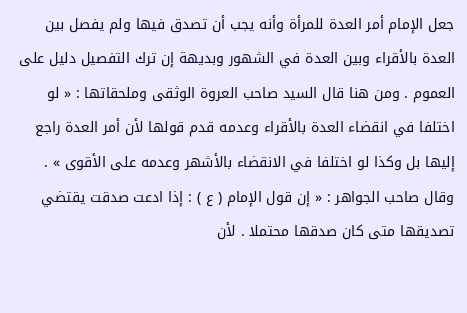جعل الإمام أمر العدة للمرأة وأنه يجب أن تصدق فيها ولم يفصل بين العدة بالأقراء وبين العدة في الشهور وبديهة إن ترك التفصيل دليل على العموم . ومن هنا قال السيد صاحب العروة الوثقى وملحقاتها : « لو اختلفا في انقضاء العدة بالأقراء وعدمه قدم قولها لأن أمر العدة راجع إليها بل وكذا لو اختلفا في الانقضاء بالأشهر وعدمه على الأقوى » . وقال صاحب الجواهر : « إن قول الإمام ( ع ) : إذا ادعت صدقت يقتضي تصديقها متى كان صدقها محتملا . لأن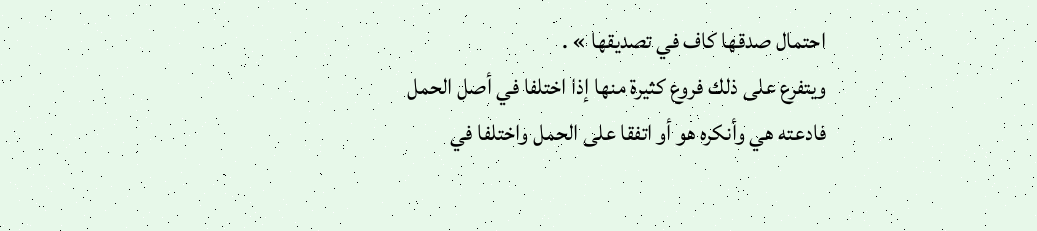احتمال صدقها كاف في تصديقها » .
ويتفرع على ذلك فروع كثيرة منها إذا اختلفا في أصل الحمل فادعته هي وأنكره هو أو اتفقا على الحمل واختلفا في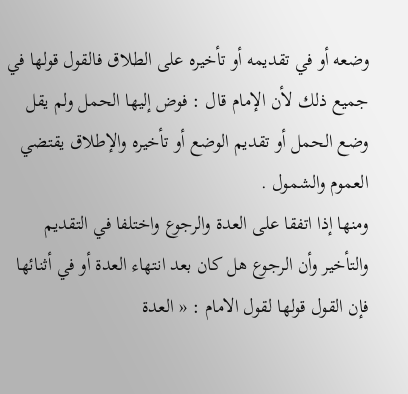وضعه أو في تقديمه أو تأخيره على الطلاق فالقول قولها في جميع ذلك لأن الإمام قال : فوض إليها الحمل ولم يقل وضع الحمل أو تقديم الوضع أو تأخيره والإطلاق يقتضي العموم والشمول .
ومنها إذا اتفقا على العدة والرجوع واختلفا في التقديم والتأخير وأن الرجوع هل كان بعد انتهاء العدة أو في أثنائها فإن القول قولها لقول الامام : « العدة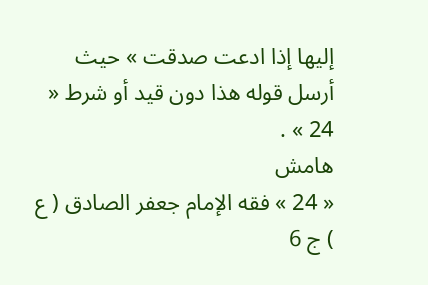إليها إذا ادعت صدقت » حيث أرسل قوله هذا دون قيد أو شرط « 24 » .
هامش
« 24 » فقه الإمام جعفر الصادق ( ع ) ج 6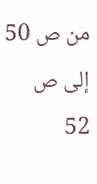من ص 50 إلى ص 52